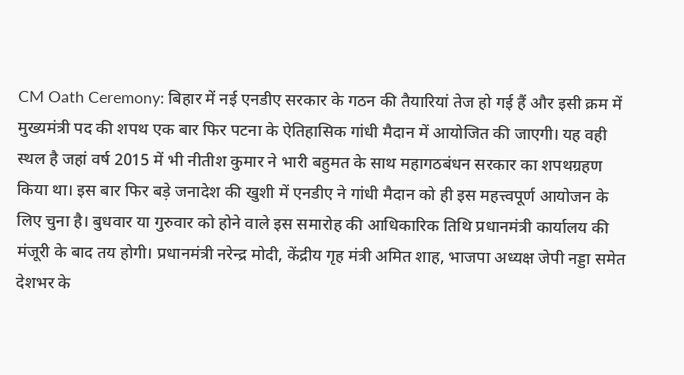CM Oath Ceremony: बिहार में नई एनडीए सरकार के गठन की तैयारियां तेज हो गई हैं और इसी क्रम में मुख्यमंत्री पद की शपथ एक बार फिर पटना के ऐतिहासिक गांधी मैदान में आयोजित की जाएगी। यह वही स्थल है जहां वर्ष 2015 में भी नीतीश कुमार ने भारी बहुमत के साथ महागठबंधन सरकार का शपथग्रहण किया था। इस बार फिर बड़े जनादेश की खुशी में एनडीए ने गांधी मैदान को ही इस महत्त्वपूर्ण आयोजन के लिए चुना है। बुधवार या गुरुवार को होने वाले इस समारोह की आधिकारिक तिथि प्रधानमंत्री कार्यालय की मंजूरी के बाद तय होगी। प्रधानमंत्री नरेन्द्र मोदी, केंद्रीय गृह मंत्री अमित शाह, भाजपा अध्यक्ष जेपी नड्डा समेत देशभर के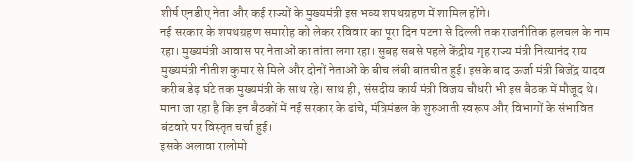शीर्ष एनडीए नेता और कई राज्यों के मुख्यमंत्री इस भव्य शपथग्रहण में शामिल होंगे।
नई सरकार के शपथग्रहण समारोह को लेकर रविवार का पूरा दिन पटना से दिल्ली तक राजनीतिक हलचल के नाम रहा। मुख्यमंत्री आवास पर नेताओं का तांता लगा रहा। सुबह सबसे पहले केंद्रीय गृह राज्य मंत्री नित्यानंद राय मुख्यमंत्री नीतीश कुमार से मिले और दोनों नेताओं के बीच लंबी बातचीत हुई। इसके बाद ऊर्जा मंत्री बिजेंद्र यादव करीब डेढ़ घंटे तक मुख्यमंत्री के साथ रहे। साथ ही, संसदीय कार्य मंत्री विजय चौधरी भी इस बैठक में मौजूद थे। माना जा रहा है कि इन बैठकों में नई सरकार के ढांचे, मंत्रिमंडल के शुरुआती स्वरूप और विभागों के संभावित बंटवारे पर विस्तृत चर्चा हुई।
इसके अलावा रालोमो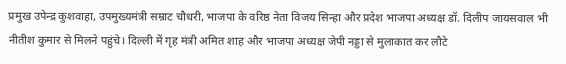प्रमुख उपेन्द्र कुशवाहा, उपमुख्यमंत्री सम्राट चौधरी, भाजपा के वरिष्ठ नेता विजय सिन्हा और प्रदेश भाजपा अध्यक्ष डॉ. दिलीप जायसवाल भी नीतीश कुमार से मिलने पहुंचे। दिल्ली में गृह मंत्री अमित शाह और भाजपा अध्यक्ष जेपी नड्डा से मुलाकात कर लौटे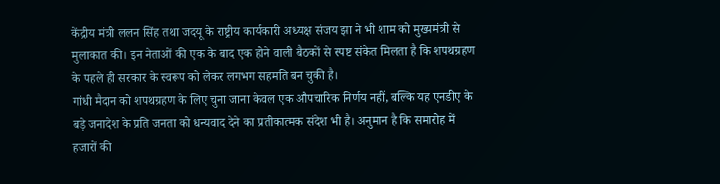केंद्रीय मंत्री ललन सिंह तथा जदयू के राष्ट्रीय कार्यकारी अध्यक्ष संजय झा ने भी शाम को मुख्यमंत्री से मुलाकात की। इन नेताओं की एक के बाद एक होने वाली बैठकों से स्पष्ट संकेत मिलता है कि शपथग्रहण के पहले ही सरकार के स्वरूप को लेकर लगभग सहमति बन चुकी है।
गांधी मैदान को शपथग्रहण के लिए चुना जाना केवल एक औपचारिक निर्णय नहीं, बल्कि यह एनडीए के बड़े जनादेश के प्रति जनता को धन्यवाद देने का प्रतीकात्मक संदेश भी है। अनुमान है कि समारोह में हजारों की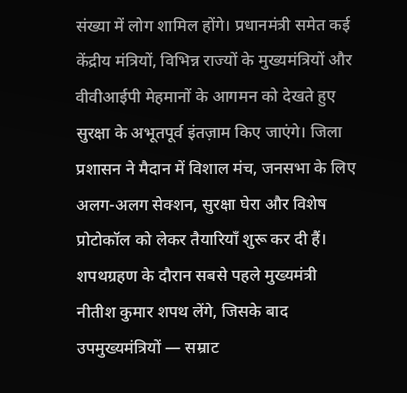संख्या में लोग शामिल होंगे। प्रधानमंत्री समेत कई केंद्रीय मंत्रियों, विभिन्न राज्यों के मुख्यमंत्रियों और वीवीआईपी मेहमानों के आगमन को देखते हुए सुरक्षा के अभूतपूर्व इंतज़ाम किए जाएंगे। जिला प्रशासन ने मैदान में विशाल मंच, जनसभा के लिए अलग-अलग सेक्शन, सुरक्षा घेरा और विशेष प्रोटोकॉल को लेकर तैयारियाँ शुरू कर दी हैं।
शपथग्रहण के दौरान सबसे पहले मुख्यमंत्री नीतीश कुमार शपथ लेंगे, जिसके बाद उपमुख्यमंत्रियों — सम्राट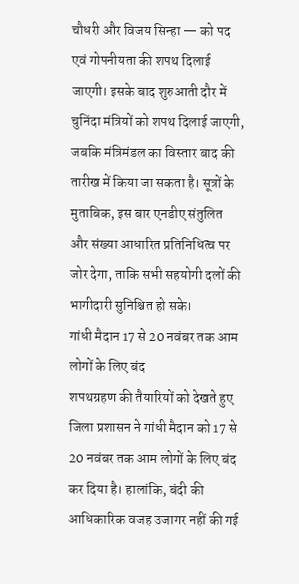चौधरी और विजय सिन्हा — को पद एवं गोपनीयता की शपथ दिलाई जाएगी। इसके बाद शुरुआती दौर में चुनिंदा मंत्रियों को शपथ दिलाई जाएगी, जबकि मंत्रिमंडल का विस्तार बाद की तारीख में किया जा सकता है। सूत्रों के मुताबिक, इस बार एनडीए संतुलित और संख्या आधारित प्रतिनिधित्व पर जोर देगा, ताकि सभी सहयोगी दलों की भागीदारी सुनिश्चित हो सके।
गांधी मैदान 17 से 20 नवंबर तक आम लोगों के लिए बंद
शपथग्रहण की तैयारियों को देखते हुए जिला प्रशासन ने गांधी मैदान को 17 से 20 नवंबर तक आम लोगों के लिए बंद कर दिया है। हालांकि, बंदी की आधिकारिक वजह उजागर नहीं की गई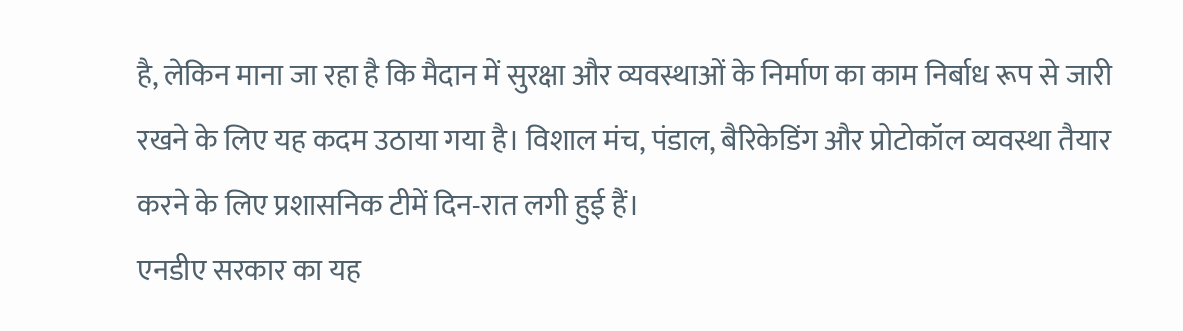है, लेकिन माना जा रहा है कि मैदान में सुरक्षा और व्यवस्थाओं के निर्माण का काम निर्बाध रूप से जारी रखने के लिए यह कदम उठाया गया है। विशाल मंच, पंडाल, बैरिकेडिंग और प्रोटोकॉल व्यवस्था तैयार करने के लिए प्रशासनिक टीमें दिन-रात लगी हुई हैं।
एनडीए सरकार का यह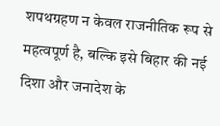शपथग्रहण न केवल राजनीतिक रूप से महत्वपूर्ण है, बल्कि इसे बिहार की नई दिशा और जनादेश के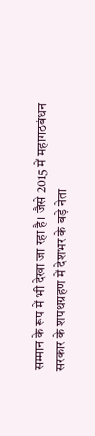सम्मान के रूप में भी देखा जा रहा है। जैसे 2015 में महागठबंधन सरकार के शपथग्रहण में देशभर के बड़े नेता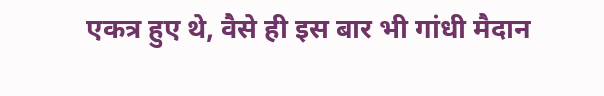एकत्र हुए थे, वैसे ही इस बार भी गांधी मैदान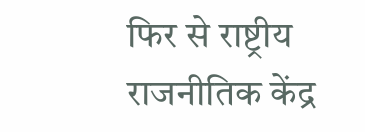फिर से राष्ट्रीय राजनीतिक केंद्र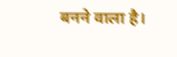बनने वाला है।